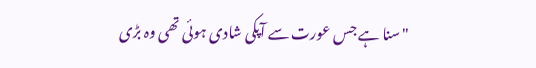"سنا ہے جس عورت سے آپکی شادی ہوئی تھی وہ بڑی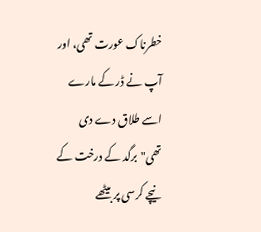خطرناک عورت تھی، اور آپ نے ڈر کے مارے اسے طلاق دے دی تھی"برگد کے درخت کے نیچے کرسی پر بیٹھے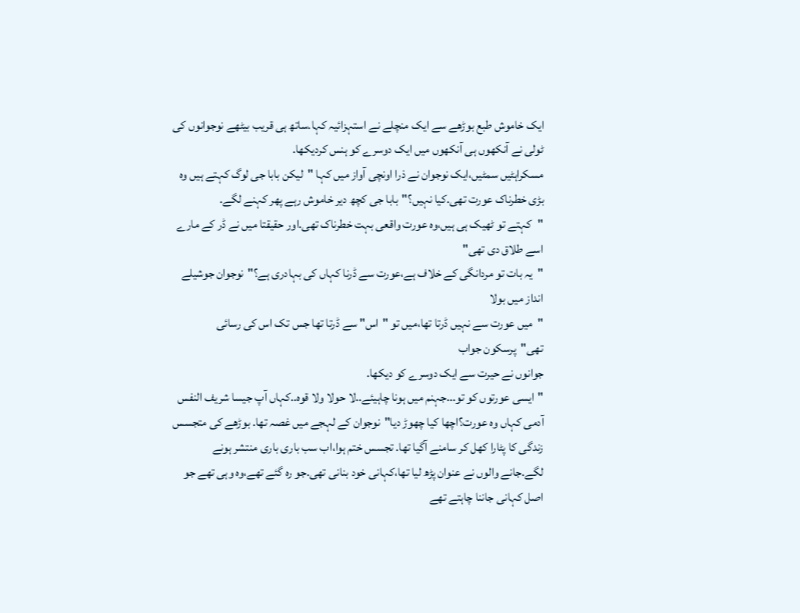ایک خاموش طبع بوڑھے سے ایک منچلے نے استہزائیہ کہا.ساتھ ہی قریب بیٹھے نوجوانوں کی ٹولی نے آنکھوں ہی آنکھوں میں ایک دوسرے کو ہنس کردیکھا.
مسکراہٹیں سمٹیں،ایک نوجوان نے ذرا اونچی آواز میں کہا "لیکن بابا جی لوگ کہتے ہیں وہ بڑی خطرناک عورت تھی.کیا نہیں؟"بابا جی کچھ دیر خاموش رہے پھر کہنے لگے.
"کہتے تو ٹھیک ہی ہیں،وہ عورت واقعی بہت خطرناک تھی.اور حقیقتا میں نے ڈر کے مارے اسے طلاق دی تھی"
"یہ بات تو مردانگی کے خلاف ہے،عورت سے ڈرنا کہاں کی بہادری ہے؟"نوجوان جوشیلے انداز میں بولا
"میں عورت سے نہیں ڈرتا تھا،میں تو "اس" سے ڈرتا تھا جس تک اس کی رسائی تھی"پرسکون جواب
جوانوں نے حیرت سے ایک دوسرے کو دیکھا.
"ایسی عورتوں کو تو...جہنم میں ہونا چاہیئے..لا حولا ولا قوہ..کہاں آپ جیسا شریف النفس آدمی کہاں وہ عورت؟اچھا کیا چھوڑ دیا"نوجوان کے لہجے میں غصہ تھا. بوڑھے کی متجسس زندگی کا پٹارا کھل کر سامنے آگیا تھا. تجسس ختم ہوا،اب سب باری باری منتشر ہونے لگے.جانے والوں نے عنوان پڑھ لیا تھا،کہانی خود بنانی تھی.جو رہ گئے تھے،وہ وہی تھے جو اصل کہانی جاننا چاہتے تھے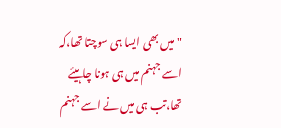"میں بھی ایسا ہی سوچتا تھا،کہ اسے جہنم میں ہی ہونا چاہیئے تھا،تب ہی میں نے اسے جہنم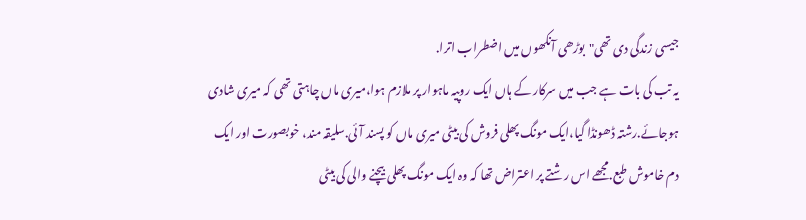جیسی زندگی دی تھی"بوڑھی آنکھوں میں اضطراب اترا.
یہ تب کی بات ہے جب میں سرکار کے ہاں ایک روپیہ ماہوار پر ملازم ہوا،میری ماں چاہتی تھی کہ میری شادی ہوجائے.رشتہ ڈھونڈا گیا،ایک مونگ پھلی فروش کی بیٹی میری ماں کو پسند آئی.سلیقہ مند، خوبصورت اور ایک دم خاموش طبع.مجھے اس رشتے پر اعتراض تھا کہ وہ ایک مونگ پھلی بیچنے والی کی بیٹی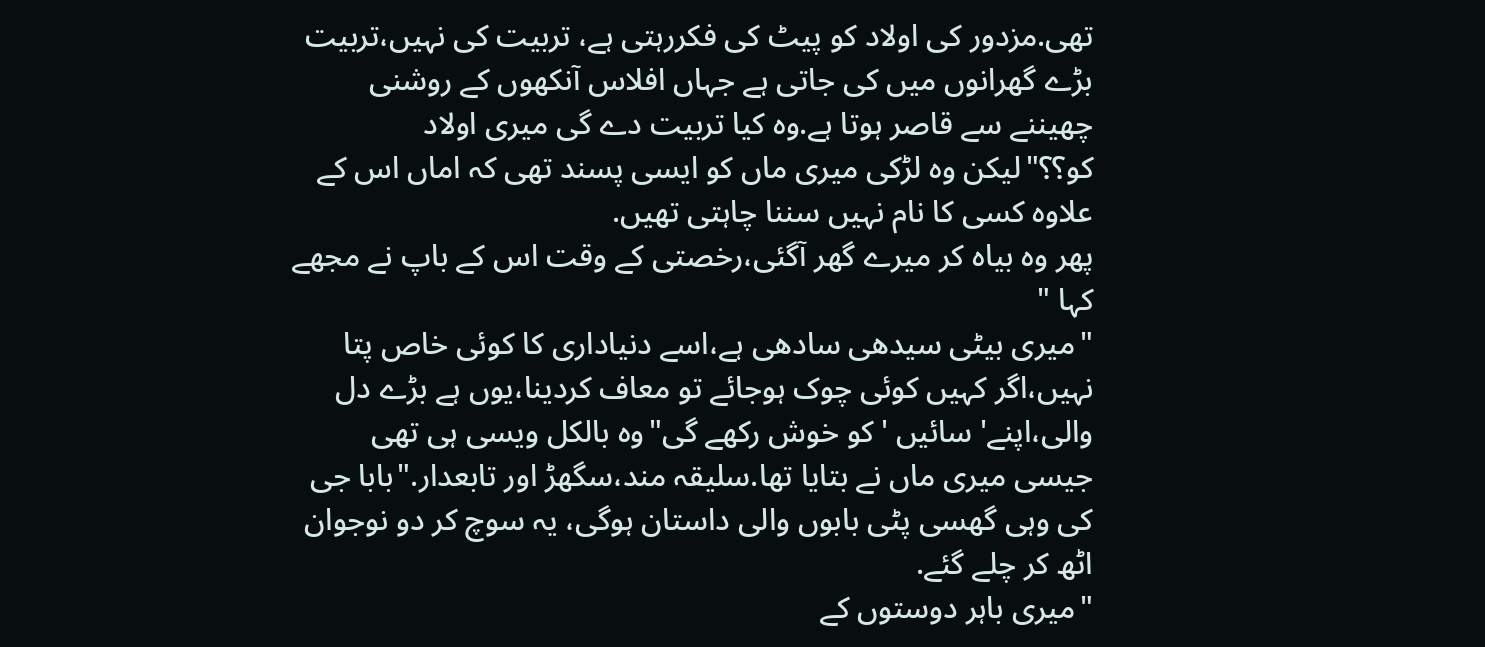تھی.مزدور کی اولاد کو پیٹ کی فکررہتی ہے، تربیت کی نہیں،تربیت بڑے گھرانوں میں کی جاتی ہے جہاں افلاس آنکھوں کے روشنی چھیننے سے قاصر ہوتا ہے.وہ کیا تربیت دے گی میری اولاد کو؟؟"لیکن وہ لڑکی میری ماں کو ایسی پسند تھی کہ اماں اس کے علاوہ کسی کا نام نہیں سننا چاہتی تھیں.
پھر وہ بیاہ کر میرے گھر آگئی،رخصتی کے وقت اس کے باپ نے مجھے کہا "
"میری بیٹی سیدھی سادھی ہے،اسے دنیاداری کا کوئی خاص پتا نہیں،اگر کہیں کوئی چوک ہوجائے تو معاف کردینا،یوں ہے بڑے دل والی،اپنے' سائیں 'کو خوش رکھے گی"وہ بالکل ویسی ہی تھی جیسی میری ماں نے بتایا تھا.سلیقہ مند،سگھڑ اور تابعدار."بابا جی کی وہی گھسی پٹی بابوں والی داستان ہوگی، یہ سوچ کر دو نوجوان اٹھ کر چلے گئے.
"میری باہر دوستوں کے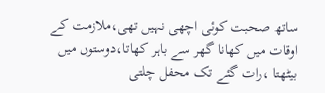ساتھ صحبت کوئی اچھی نہیں تھی،ملازمت کے اوقات میں کھانا گھر سے باہر کھاتا،دوستوں میں بیٹھتا ،رات گئے تک محفل چلتی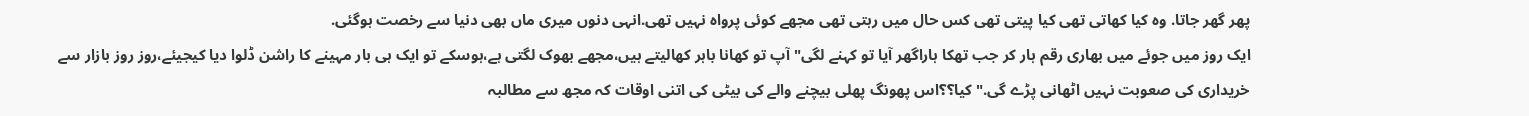پھر گھر جاتا. وہ کیا کھاتی تھی کیا پیتی تھی کس حال میں رہتی تھی مجھے کوئی پرواہ نہیں تھی.انہی دنوں میری ماں بھی دنیا سے رخصت ہوگئی.
ایک روز میں جوئے میں بھاری رقم ہار کر جب تھکا ہاراگھر آیا تو کہنے لگی" آپ تو کھانا باہر کھالیتے ہیں،مجھے بھوک لگتی ہے،ہوسکے تو ایک ہی بار مہینے کا راشن ڈلوا دیا کیجیئے،روز روز بازار سے خریداری کی صعوبت نہیں اٹھانی پڑے گی."کیا؟؟اس پھونگ پھلی بیچنے والے کی بیٹی کی اتنی اوقات کہ مجھ سے مطالبہ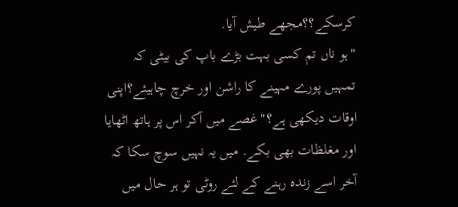کرسکے؟؟مجھے طیش آیا.
"ہو ناں تم کسی بہت بڑے باپ کی بیٹی کہ تمہیں پورے مہینے کا راشن اور خرچ چاہیئے؟اپنی اوقات دیکھی ہے؟"غصے میں آکر اس پر ہاتھ اٹھایا اور مغلظات بھی بکے. میں یہ نہیں سوچ سکا کہ آخر اسے زندہ رہنے کے لئے روٹی تو ہر حال میں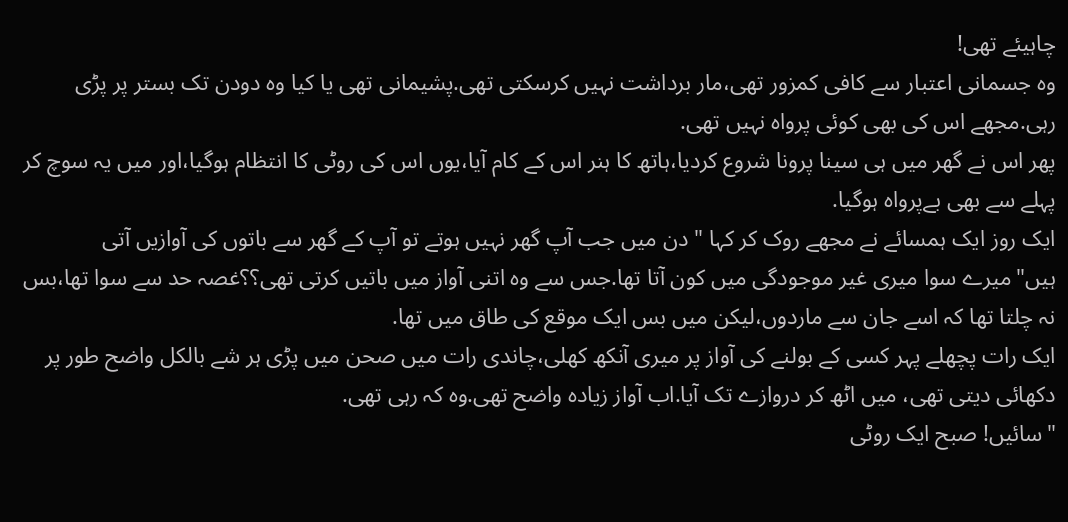چاہیئے تھی!
وہ جسمانی اعتبار سے کافی کمزور تھی،مار برداشت نہیں کرسکتی تھی.پشیمانی تھی یا کیا وہ دودن تک بستر پر پڑی رہی.مجھے اس کی بھی کوئی پرواہ نہیں تھی.
پھر اس نے گھر میں ہی سینا پرونا شروع کردیا،ہاتھ کا ہنر اس کے کام آیا،یوں اس کی روٹی کا انتظام ہوگیا،اور میں یہ سوچ کر پہلے سے بھی بےپرواہ ہوگیا.
ایک روز ایک ہمسائے نے مجھے روک کر کہا " دن میں جب آپ گھر نہیں ہوتے تو آپ کے گھر سے باتوں کی آوازیں آتی ہیں"میرے سوا میری غیر موجودگی میں کون آتا تھا.جس سے وہ اتنی آواز میں باتیں کرتی تھی؟؟غصہ حد سے سوا تھا،بس نہ چلتا تھا کہ اسے جان سے ماردوں،لیکن میں بس ایک موقع کی طاق میں تھا.
ایک رات پچھلے پہر کسی کے بولنے کی آواز پر میری آنکھ کھلی،چاندی رات میں صحن میں پڑی ہر شے بالکل واضح طور پر دکھائی دیتی تھی، میں اٹھ کر دروازے تک آیا.اب آواز زیادہ واضح تھی.وہ کہ رہی تھی.
"سائیں! صبح ایک روٹی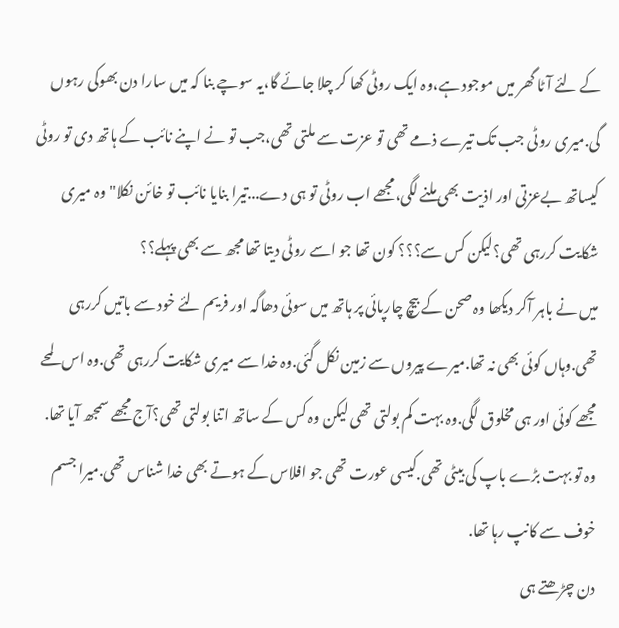کے لئے آٹا گھر میں موجود ہے،وہ ایک روٹی کھا کر چلا جائے گا،یہ سوچے بنا کہ میں سارا دن بھوکی رہوں گی.میری روٹی جب تک تیرے ذمے تھی تو عزت سے ملتی تھی،جب تو نے اپنے نائب کے ہاتھ دی تو روٹی کیساتھ بےعزتی اور اذیت بھی ملنے لگی،مجھے اب روٹی تو ہی دے...تیرا بنایا نائب تو خائن نکلا"وہ میری شکایت کررہی تھی؟لیکن کس سے؟؟؟ کون تھا جو اسے روٹی دیتا تھا مجھ سے بھی پہلے؟؟
میں نے باہر آکر دیکھا وہ صحن کے بیچ چارپائی پر ہاتھ میں سوئی دھاگہ اور فریم لئے خود سے باتیں کررہی تھی.وہاں کوئی بھی نہ تھا.میرے پیروں سے زمین نکل گئی.وہ خدا سے میری شکایت کررہی تھی.وہ اس لمحے مجھے کوئی اور ہی مخلوق لگی.وہ بہت کم بولتی تھی لیکن وہ کس کے ساتھ اتنا بولتی تھی؟آج مجھے سمجھ آیا تھا. وہ تو بہت بڑے باپ کی بیٹی تھی.کیسی عورت تھی جو افلاس کے ہوتے بھی خدا شناس تھی.میرا جسم خوف سے کانپ رہا تھا.
دن چڑھتے ہی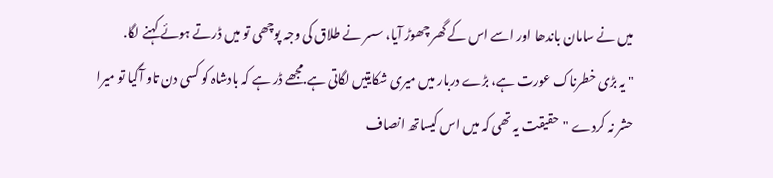میں نے سامان باندھا اور اسے اس کے گھر چھوڑ آیا، سسر نے طلاق کی وجہ پوچھی تو میں ڈرتے ہوئے کہنے لگا.
" یہ بڑی خطرناک عورت ہے، بڑے دربار میں میری شکایتیں لگاتی ہے.مجھے ڈر ہے کہ بادشاہ کو کسی دن تاو آگیا تو میرا حشر نہ کردے "حقیقت یہ تھی کہ میں اس کیساتھ انصاف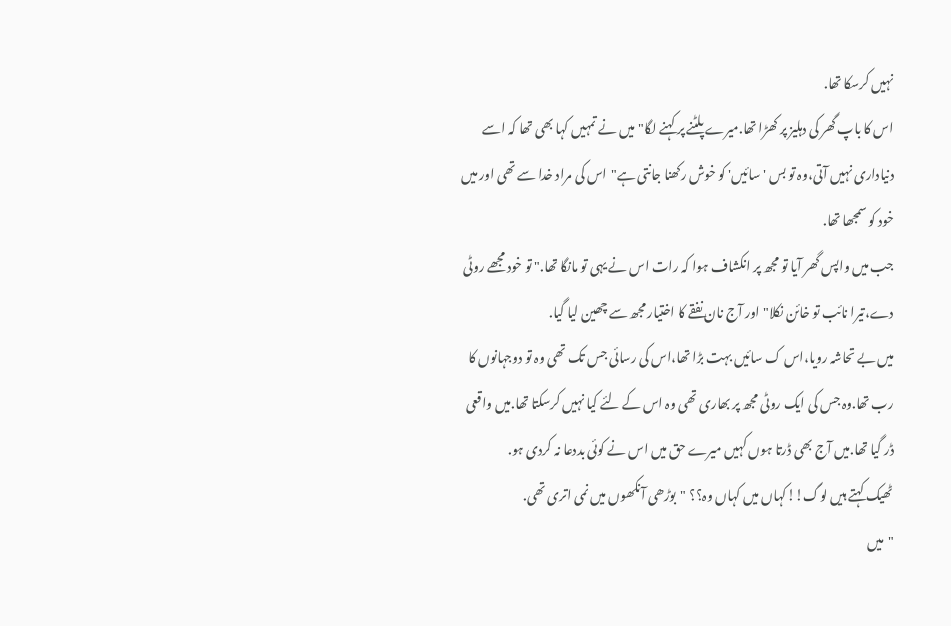نہیں کرسکا تھا.
اس کا باپ گھر کی دہلیز پر کھڑا تھا.میرے پلٹنے پر کہنے لگا" میں نے تمہیں کہا بھی تھا کہ اسے دنیاداری نہیں آتی،وہ تو بس 'سائیں' کو خوش رکھنا جانتی ہے"اس کی مراد خدا سے تھی اور میں خود کو سمجھا تھا.
جب میں واپس گھر آیا تو مجھ پر انکشاف ہوا کہ رات اس نے یہی تو مانگا تھا." تو خود مجھے روٹی دے،تیرا نائب تو خائن نکلا"اور آج نان نفقے کا اختیار مجھ سے چھین لیا گیا.
میں بے تحاشہ رویا،اس ک سائیں بہت بڑا تھا،اس کی رسائی جس تک تھی وہ تو دوجہانوں کا رب تھا.وہ جس کی ایک روٹی مجھ پر بھاری تھی وہ اس کے لئے کیا نہیں کرسکتا تھا.میں واقعی ڈر گیا تھا.میں آج بھی ڈرتا ہوں کہیں میرے حق میں اس نے کوئی بددعا نہ کردی ہو.
ٹھیک کہتے ہیں لوگ!!کہاں میں کہاں وہ؟؟ "بوڑھی آنکھوں میں نمی اتری تھی.
"میں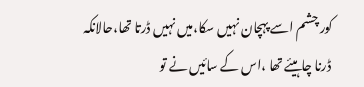کور چشم اسے پہچان نہیں سکا،میں نہیں ڈرتا تھا،حالانکہ ڈرنا چاہیئے تھا ،اس کے سائیں نے تو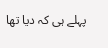پہلے ہی کہ دیا تھا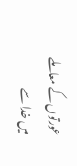عورتوں کے معاملے میں خدا سے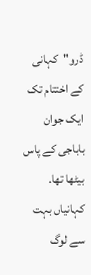ڈرو"کہانی کے اختتام تک ایک جوان باباجی کے پاس بیٹھا تھا.
کہانیاں بہت سے لوگ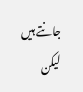جانتے ہیں لیکن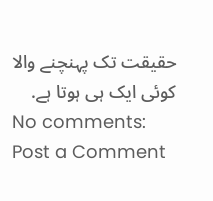حقیقت تک پہنچنے والا کوئی ایک ہی ہوتا ہے.
No comments:
Post a Comment